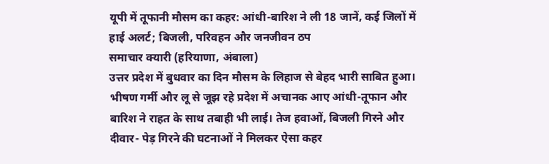यूपी में तूफानी मौसम का कहर: आंधी-बारिश ने ली 18 जानें, कई जिलों में हाई अलर्ट; बिजली, परिवहन और जनजीवन ठप
समाचार क्यारी (हरियाणा, अंबाला)
उत्तर प्रदेश में बुधवार का दिन मौसम के लिहाज से बेहद भारी साबित हुआ। भीषण गर्मी और लू से जूझ रहे प्रदेश में अचानक आए आंधी-तूफान और बारिश ने राहत के साथ तबाही भी लाई। तेज हवाओं, बिजली गिरने और दीवार- पेड़ गिरने की घटनाओं ने मिलकर ऐसा कहर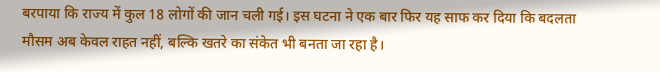बरपाया कि राज्य में कुल 18 लोगों की जान चली गई। इस घटना ने एक बार फिर यह साफ कर दिया कि बदलता मौसम अब केवल राहत नहीं, बल्कि खतरे का संकेत भी बनता जा रहा है।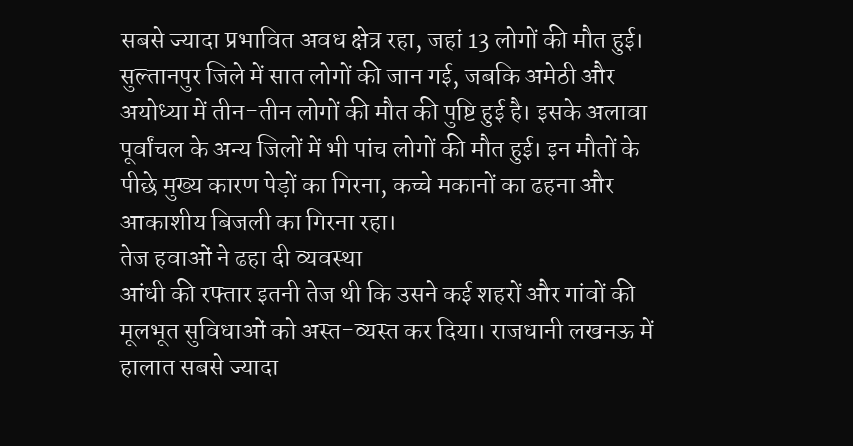सबसे ज्यादा प्रभावित अवध क्षेत्र रहा, जहां 13 लोगों की मौत हुई। सुल्तानपुर जिले में सात लोगों की जान गई, जबकि अमेठी और अयोध्या में तीन-तीन लोगों की मौत की पुष्टि हुई है। इसके अलावा पूर्वांचल के अन्य जिलों में भी पांच लोगों की मौत हुई। इन मौतों के पीछे मुख्य कारण पेड़ों का गिरना, कच्चे मकानों का ढहना और आकाशीय बिजली का गिरना रहा।
तेज हवाओं ने ढहा दी व्यवस्था
आंधी की रफ्तार इतनी तेज थी कि उसने कई शहरों और गांवों की मूलभूत सुविधाओं को अस्त-व्यस्त कर दिया। राजधानी लखनऊ में हालात सबसे ज्यादा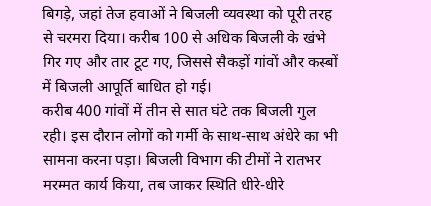बिगड़े, जहां तेज हवाओं ने बिजली व्यवस्था को पूरी तरह से चरमरा दिया। करीब 100 से अधिक बिजली के खंभे गिर गए और तार टूट गए, जिससे सैकड़ों गांवों और कस्बों में बिजली आपूर्ति बाधित हो गई।
करीब 400 गांवों में तीन से सात घंटे तक बिजली गुल रही। इस दौरान लोगों को गर्मी के साथ-साथ अंधेरे का भी सामना करना पड़ा। बिजली विभाग की टीमों ने रातभर मरम्मत कार्य किया, तब जाकर स्थिति धीरे-धीरे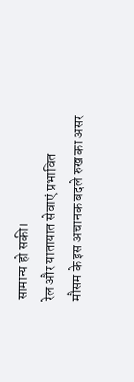सामान्य हो सकी।
रेल और यातायात सेवाएं प्रभावित
मौसम के इस अचानक बदले रुख का असर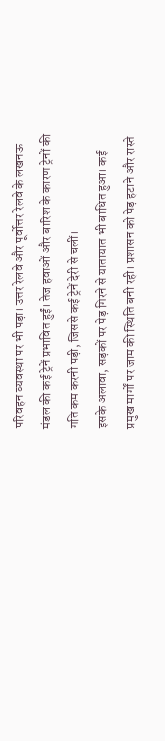परिवहन व्यवस्था पर भी पड़ा। उत्तर रेलवे और पूर्वोत्तर रेलवे के लखनऊ मंडल की कई ट्रेनें प्रभावित हुईं। तेज हवाओं और बारिश के कारण ट्रेनों की गति कम करनी पड़ी, जिससे कई ट्रेनें देरी से चलीं।
इसके अलावा, सड़कों पर पेड़ गिरने से यातायात भी बाधित हुआ। कई प्रमुख मार्गों पर जाम की स्थिति बनी रही। प्रशासन को पेड़ हटाने और रास्ते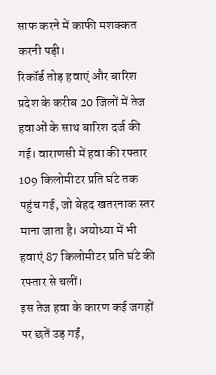साफ करने में काफी मशक्कत करनी पड़ी।
रिकॉर्ड तोड़ हवाएं और बारिश
प्रदेश के करीब 20 जिलों में तेज हवाओं के साथ बारिश दर्ज की गई। वाराणसी में हवा की रफ्तार 109 किलोमीटर प्रति घंटे तक पहुंच गई, जो बेहद खतरनाक स्तर माना जाता है। अयोध्या में भी हवाएं 87 किलोमीटर प्रति घंटे की रफ्तार से चलीं।
इस तेज हवा के कारण कई जगहों पर छतें उड़ गईं,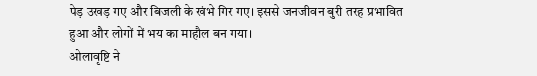पेड़ उखड़ गए और बिजली के खंभे गिर गए। इससे जनजीवन बुरी तरह प्रभावित हुआ और लोगों में भय का माहौल बन गया।
ओलावृष्टि ने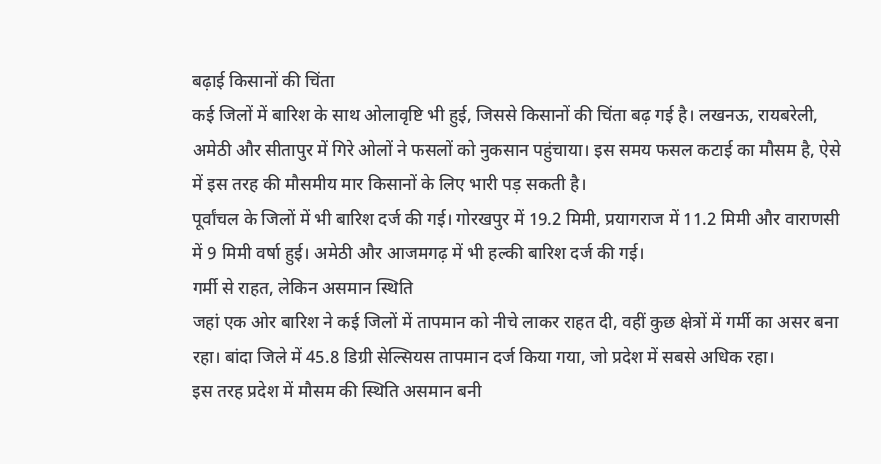बढ़ाई किसानों की चिंता
कई जिलों में बारिश के साथ ओलावृष्टि भी हुई, जिससे किसानों की चिंता बढ़ गई है। लखनऊ, रायबरेली, अमेठी और सीतापुर में गिरे ओलों ने फसलों को नुकसान पहुंचाया। इस समय फसल कटाई का मौसम है, ऐसे में इस तरह की मौसमीय मार किसानों के लिए भारी पड़ सकती है।
पूर्वांचल के जिलों में भी बारिश दर्ज की गई। गोरखपुर में 19.2 मिमी, प्रयागराज में 11.2 मिमी और वाराणसी में 9 मिमी वर्षा हुई। अमेठी और आजमगढ़ में भी हल्की बारिश दर्ज की गई।
गर्मी से राहत, लेकिन असमान स्थिति
जहां एक ओर बारिश ने कई जिलों में तापमान को नीचे लाकर राहत दी, वहीं कुछ क्षेत्रों में गर्मी का असर बना रहा। बांदा जिले में 45.8 डिग्री सेल्सियस तापमान दर्ज किया गया, जो प्रदेश में सबसे अधिक रहा।
इस तरह प्रदेश में मौसम की स्थिति असमान बनी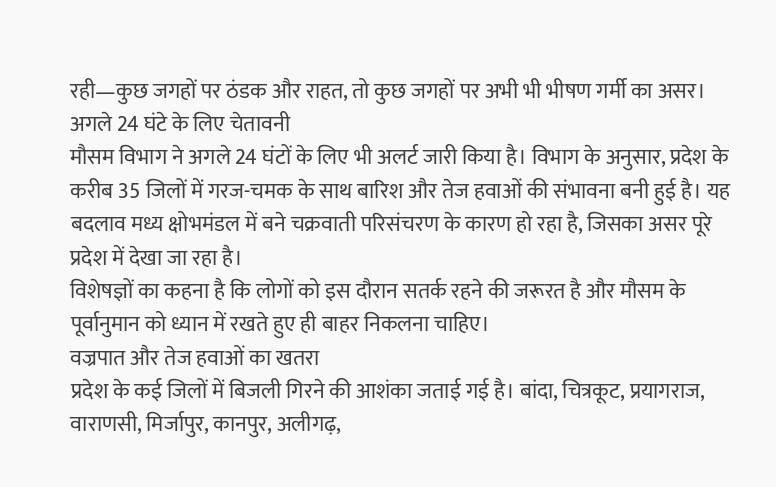रही—कुछ जगहों पर ठंडक और राहत, तो कुछ जगहों पर अभी भी भीषण गर्मी का असर।
अगले 24 घंटे के लिए चेतावनी
मौसम विभाग ने अगले 24 घंटों के लिए भी अलर्ट जारी किया है। विभाग के अनुसार, प्रदेश के करीब 35 जिलों में गरज-चमक के साथ बारिश और तेज हवाओं की संभावना बनी हुई है। यह बदलाव मध्य क्षोभमंडल में बने चक्रवाती परिसंचरण के कारण हो रहा है, जिसका असर पूरे प्रदेश में देखा जा रहा है।
विशेषज्ञों का कहना है कि लोगों को इस दौरान सतर्क रहने की जरूरत है और मौसम के पूर्वानुमान को ध्यान में रखते हुए ही बाहर निकलना चाहिए।
वज्रपात और तेज हवाओं का खतरा
प्रदेश के कई जिलों में बिजली गिरने की आशंका जताई गई है। बांदा, चित्रकूट, प्रयागराज, वाराणसी, मिर्जापुर, कानपुर, अलीगढ़,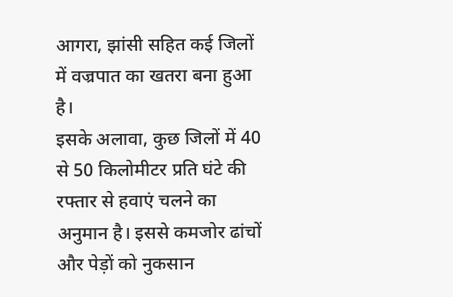आगरा, झांसी सहित कई जिलों में वज्रपात का खतरा बना हुआ है।
इसके अलावा, कुछ जिलों में 40 से 50 किलोमीटर प्रति घंटे की रफ्तार से हवाएं चलने का अनुमान है। इससे कमजोर ढांचों और पेड़ों को नुकसान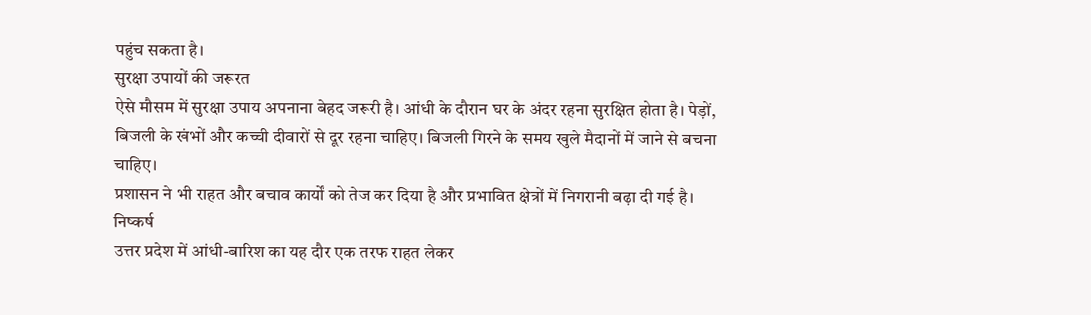पहुंच सकता है।
सुरक्षा उपायों की जरूरत
ऐसे मौसम में सुरक्षा उपाय अपनाना बेहद जरूरी है। आंधी के दौरान घर के अंदर रहना सुरक्षित होता है। पेड़ों, बिजली के खंभों और कच्ची दीवारों से दूर रहना चाहिए। बिजली गिरने के समय खुले मैदानों में जाने से बचना चाहिए।
प्रशासन ने भी राहत और बचाव कार्यों को तेज कर दिया है और प्रभावित क्षेत्रों में निगरानी बढ़ा दी गई है।
निष्कर्ष
उत्तर प्रदेश में आंधी-बारिश का यह दौर एक तरफ राहत लेकर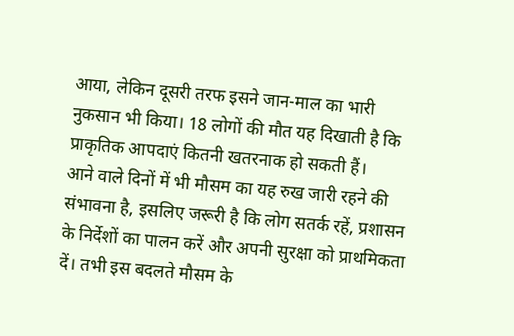आया, लेकिन दूसरी तरफ इसने जान-माल का भारी नुकसान भी किया। 18 लोगों की मौत यह दिखाती है कि प्राकृतिक आपदाएं कितनी खतरनाक हो सकती हैं।
आने वाले दिनों में भी मौसम का यह रुख जारी रहने की संभावना है, इसलिए जरूरी है कि लोग सतर्क रहें, प्रशासन के निर्देशों का पालन करें और अपनी सुरक्षा को प्राथमिकता दें। तभी इस बदलते मौसम के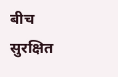बीच सुरक्षित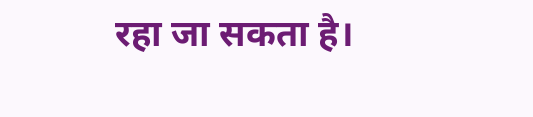रहा जा सकता है।